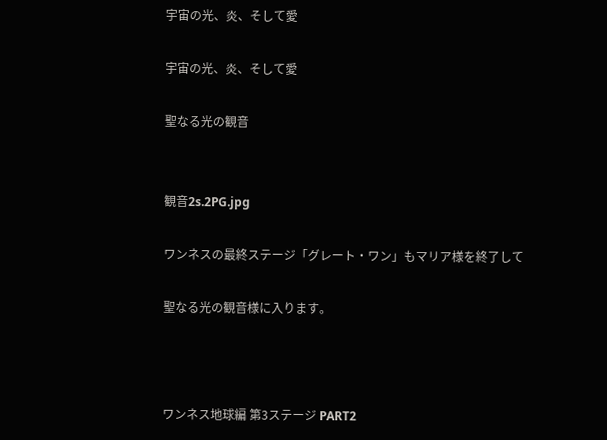宇宙の光、炎、そして愛

宇宙の光、炎、そして愛

聖なる光の観音


観音2s.2PG.jpg

ワンネスの最終ステージ「グレート・ワン」もマリア様を終了して

聖なる光の観音様に入ります。



ワンネス地球編 第3ステージ PART2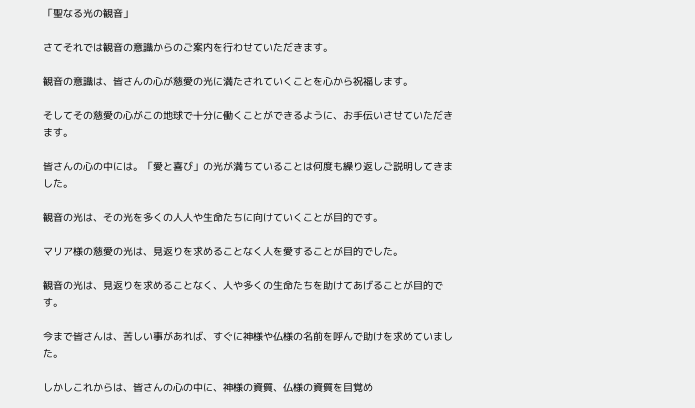「聖なる光の観音」

さてそれでは観音の意識からのご案内を行わせていただきます。

観音の意識は、皆さんの心が慈愛の光に満たされていくことを心から祝福します。

そしてその慈愛の心がこの地球で十分に働くことができるように、お手伝いさせていただきます。

皆さんの心の中には。「愛と喜び」の光が満ちていることは何度も繰り返しご説明してきました。

観音の光は、その光を多くの人人や生命たちに向けていくことが目的です。

マリア様の慈愛の光は、見返りを求めることなく人を愛することが目的でした。

観音の光は、見返りを求めることなく、人や多くの生命たちを助けてあげることが目的です。

今まで皆さんは、苦しい事があれば、すぐに神様や仏様の名前を呼んで助けを求めていました。

しかしこれからは、皆さんの心の中に、神様の資質、仏様の資質を目覚め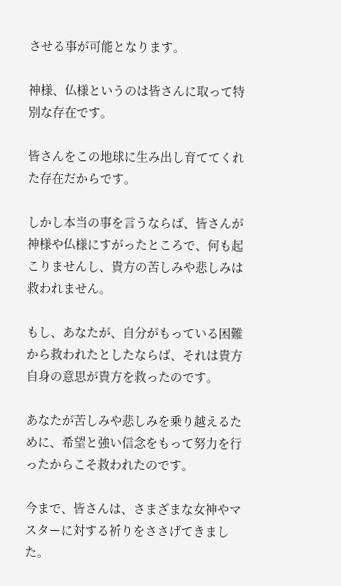させる事が可能となります。

神様、仏様というのは皆さんに取って特別な存在です。

皆さんをこの地球に生み出し育ててくれた存在だからです。

しかし本当の事を言うならば、皆さんが神様や仏様にすがったところで、何も起こりませんし、貴方の苦しみや悲しみは救われません。

もし、あなたが、自分がもっている困難から救われたとしたならば、それは貴方自身の意思が貴方を救ったのです。

あなたが苦しみや悲しみを乗り越えるために、希望と強い信念をもって努力を行ったからこそ救われたのです。

今まで、皆さんは、さまざまな女神やマスターに対する祈りをささげてきました。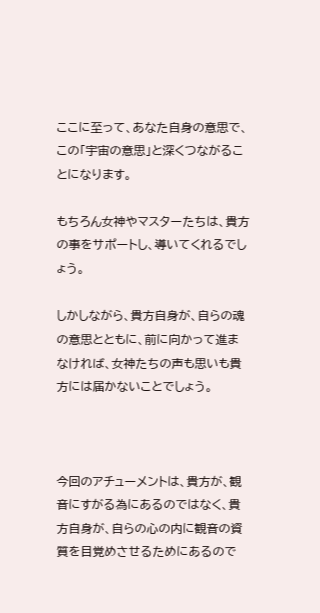ここに至って、あなた自身の意思で、この「宇宙の意思」と深くつながることになります。

もちろん女神やマスターたちは、貴方の事をサポートし、導いてくれるでしょう。

しかしながら、貴方自身が、自らの魂の意思とともに、前に向かって進まなければ、女神たちの声も思いも貴方には届かないことでしょう。



今回のアチューメントは、貴方が、観音にすがる為にあるのではなく、貴方自身が、自らの心の内に観音の資質を目覚めさせるためにあるので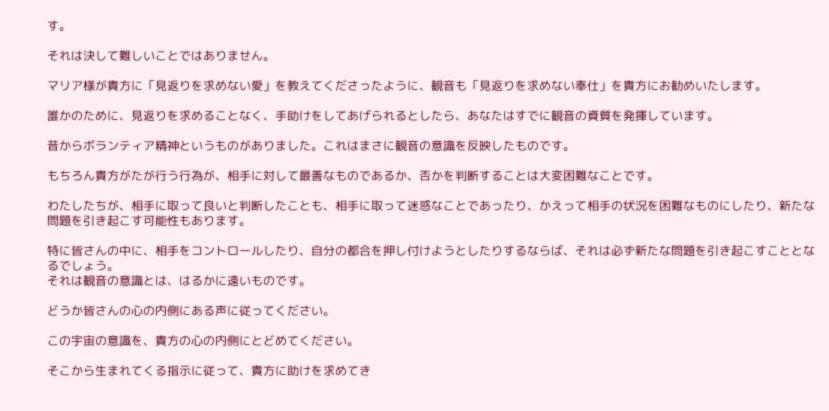す。

それは決して難しいことではありません。

マリア様が貴方に「見返りを求めない愛」を教えてくださったように、観音も「見返りを求めない奉仕」を貴方にお勧めいたします。

誰かのために、見返りを求めることなく、手助けをしてあげられるとしたら、あなたはすでに観音の資質を発揮しています。

昔からボランティア精神というものがありました。これはまさに観音の意識を反映したものです。

もちろん貴方がたが行う行為が、相手に対して最善なものであるか、否かを判断することは大変困難なことです。

わたしたちが、相手に取って良いと判断したことも、相手に取って迷惑なことであったり、かえって相手の状況を困難なものにしたり、新たな問題を引き起こす可能性もあります。

特に皆さんの中に、相手をコントロールしたり、自分の都合を押し付けようとしたりするならば、それは必ず新たな問題を引き起こすこととなるでしょう。
それは観音の意識とは、はるかに遠いものです。

どうか皆さんの心の内側にある声に従ってください。

この宇宙の意識を、貴方の心の内側にとどめてください。

そこから生まれてくる指示に従って、貴方に助けを求めてき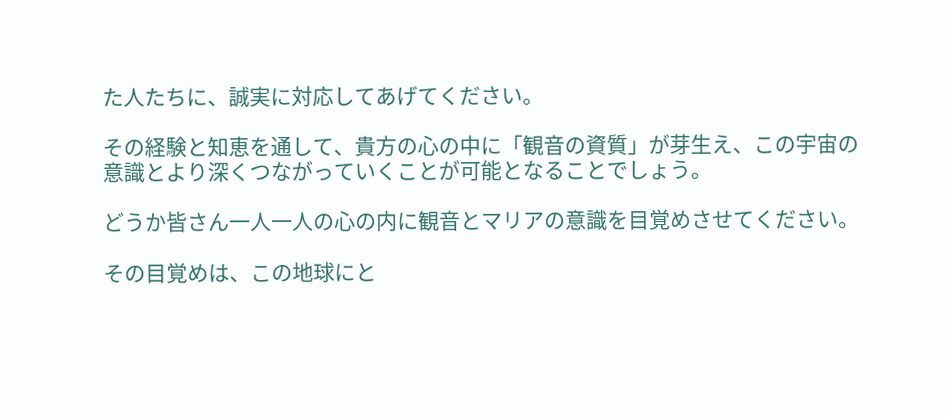た人たちに、誠実に対応してあげてください。

その経験と知恵を通して、貴方の心の中に「観音の資質」が芽生え、この宇宙の意識とより深くつながっていくことが可能となることでしょう。

どうか皆さん一人一人の心の内に観音とマリアの意識を目覚めさせてください。

その目覚めは、この地球にと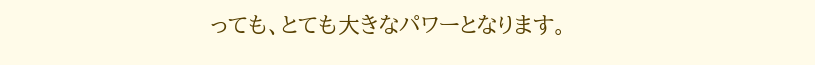っても、とても大きなパワーとなります。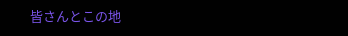皆さんとこの地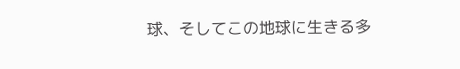球、そしてこの地球に生きる多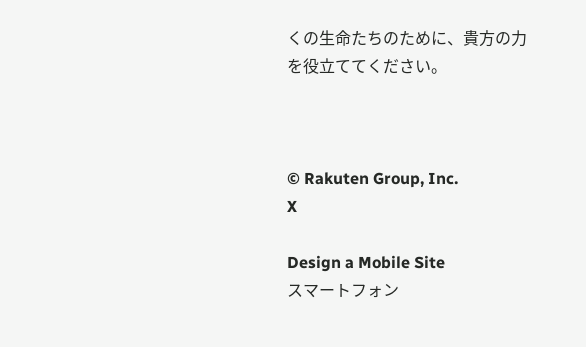くの生命たちのために、貴方の力を役立ててください。



© Rakuten Group, Inc.
X

Design a Mobile Site
スマートフォン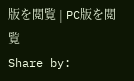版を閲覧 | PC版を閲覧
Share by: